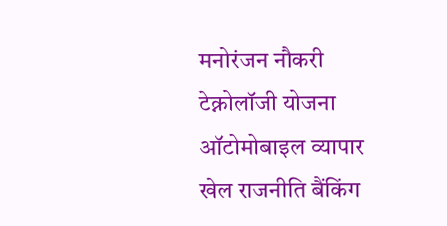मनोरंजन नौकरी टेक्नोलॉजी योजना ऑटोमोबाइल व्यापार खेल राजनीति बैंकिंग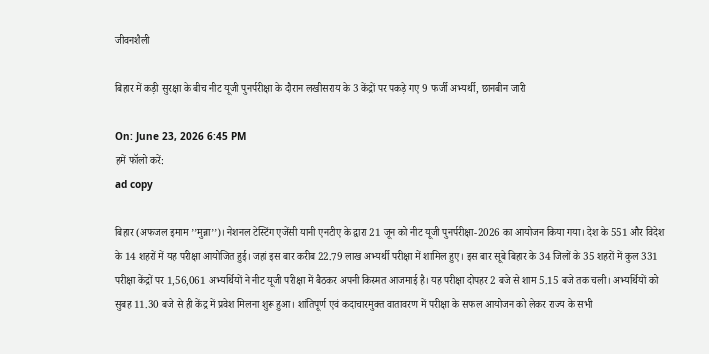जीवनशैली

बिहार में कड़ी सुरक्षा के बीच नीट यूजी पुनर्परीक्षा के दौरान लखीसराय के 3 केंद्रों पर पकड़े गए 9 फर्जी अभ्यर्थी, छानबीन जारी

On: June 23, 2026 6:45 PM
हमें फॉलो करें:
ad copy

बिहार (अफजल इमाम ’’मुन्ना’’)। नेशनल टेस्टिंग एजेंसी यानी एनटीए के द्वारा 21 जून को नीट यूजी पुनर्परीक्षा-2026 का आयोजन किया गया। देश के 551 और विदेश के 14 शहरों में यह परीक्षा आयोजित हुई। जहां इस बार करीब 22.79 लाख अभ्यर्थी परीक्षा में शामिल हुए। इस बार सूबे बिहार के 34 जिलों के 35 शहरों में कुल 331 परीक्षा केंद्रों पर 1,56,061 अभ्यर्थियों ने नीट यूजी परीक्षा में बैठकर अपनी किस्मत आजमाई है। यह परीक्षा दोपहर 2 बजे से शाम 5.15 बजे तक चली। अभ्यर्थियों को सुबह 11.30 बजे से ही केंद्र में प्रवेश मिलना शुरू हुआ। शांतिपूर्ण एवं कदाचारमुक्त वातावरण में परीक्षा के सफल आयोजन को लेकर राज्य के सभी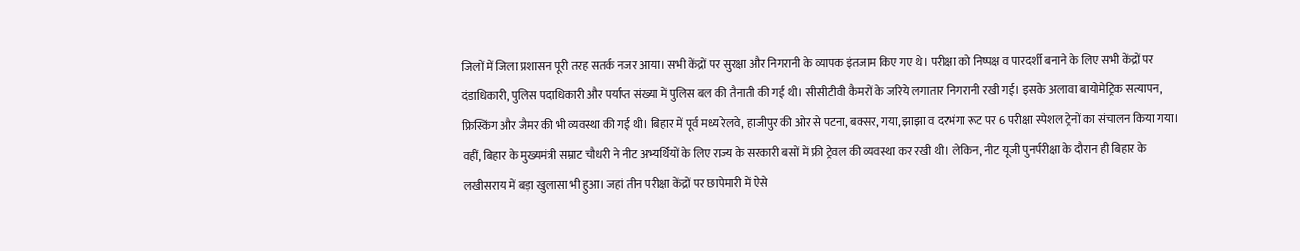जिलों में जिला प्रशासन पूरी तरह सतर्क नजर आया। सभी केंद्रों पर सुरक्षा और निगरानी के व्यापक इंतजाम किए गए थे। परीक्षा को निष्पक्ष व पारदर्शी बनाने के लिए सभी केंद्रों पर दंडाधिकारी, पुलिस पदाधिकारी और पर्याप्त संख्या में पुलिस बल की तैनाती की गई थी। सीसीटीवी कैमरों के जरिये लगातार निगरानी रखी गई। इसके अलावा बायोमेट्रिक सत्यापन, फ्रिस्किंग और जैमर की भी व्यवस्था की गई थी। बिहार में पूर्व मध्य रेलवे, हाजीपुर की ओर से पटना, बक्सर, गया, झाझा व दरभंगा रूट पर 6 परीक्षा स्पेशल ट्रेनों का संचालन किया गया। वहीं, बिहार के मुख्यमंत्री सम्राट चौधरी ने नीट अभ्यर्थियों के लिए राज्य के सरकारी बसों में फ्री ट्रेवल की व्यवस्था कर रखी थी। लेकिन, नीट यूजी पुनर्परीक्षा के दौरान ही बिहार के लखीसराय में बड़ा खुलासा भी हुआ। जहां तीन परीक्षा केंद्रों पर छापेमारी में ऐसे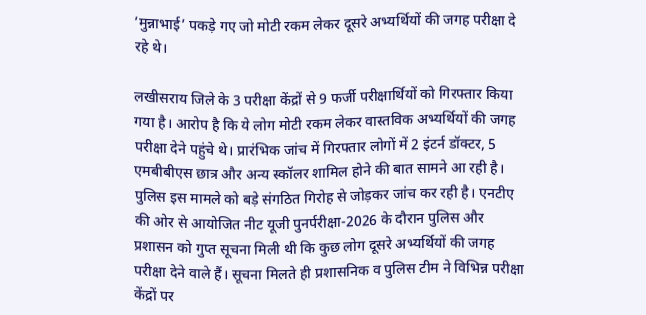’मुन्नाभाई’ पकड़े गए जो मोटी रकम लेकर दूसरे अभ्यर्थियों की जगह परीक्षा दे रहे थे।

लखीसराय जिले के 3 परीक्षा केंद्रों से 9 फर्जी परीक्षार्थियों को गिरफ्तार किया गया है। आरोप है कि ये लोग मोटी रकम लेकर वास्तविक अभ्यर्थियों की जगह परीक्षा देने पहुंचे थे। प्रारंभिक जांच में गिरफ्तार लोगों में 2 इंटर्न डॉक्टर, 5 एमबीबीएस छात्र और अन्य स्कॉलर शामिल होने की बात सामने आ रही है। पुलिस इस मामले को बड़े संगठित गिरोह से जोड़कर जांच कर रही है। एनटीए की ओर से आयोजित नीट यूजी पुनर्परीक्षा-2026 के दौरान पुलिस और प्रशासन को गुप्त सूचना मिली थी कि कुछ लोग दूसरे अभ्यर्थियों की जगह परीक्षा देने वाले हैं। सूचना मिलते ही प्रशासनिक व पुलिस टीम ने विभिन्न परीक्षा केंद्रों पर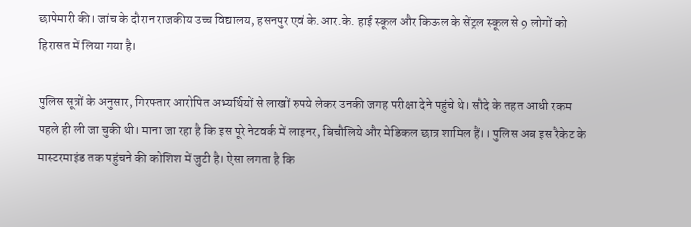छापेमारी की। जांच के दौरान राजकीय उच्च विद्यालय, हसनपुर एवं के.आर.के. हाई स्कूल और किऊल के सेंट्रल स्कूल से 9 लोगों को हिरासत में लिया गया है।

पुलिस सूत्रों के अनुसार, गिरफ्तार आरोपित अभ्यर्थियों से लाखों रुपये लेकर उनकी जगह परीक्षा देने पहुंचे थे। सौदे के तहत आधी रकम पहले ही ली जा चुकी थी। माना जा रहा है कि इस पूरे नेटवर्क में लाइनर, बिचौलिये और मेडिकल छात्र शामिल हैं।। पुलिस अब इस रैकेट के मास्टरमाइंड तक पहुंचने की कोशिश में जुटी है। ऐसा लगता है कि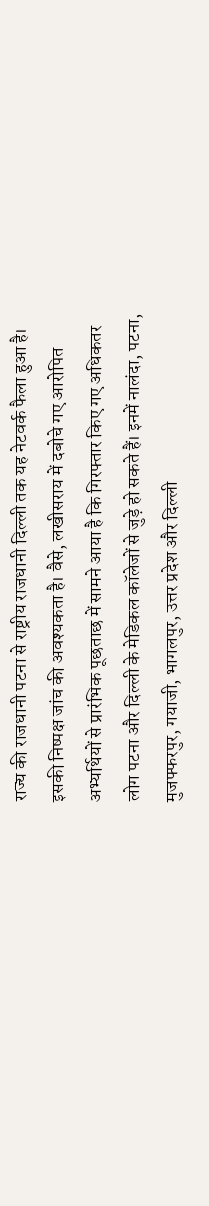राज्य की राजधानी पटना से राष्ट्रीय राजधानी दिल्ली तक यह नेटवर्क फैला हुआ है। इसकी निष्पक्ष जांच की अवश्यकता है। वैसे, लखीसराय में दबोचे गए आरोपित अभ्यर्थियों से प्रारंभिक पूछताछ में सामने आया है कि गिरफ्तार किए गए अधिकतर लोग पटना और दिल्ली के मेडिकल कॉलेजों से जुड़े हो सकते हैं। इनमें नालंदा, पटना, मुजफ्फरपुर, गयाजी, भागलपुर, उत्तर प्रदेश और दिल्ली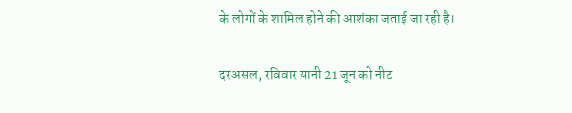के लोगों के शामिल होने की आशंका जताई जा रही है।

दरअसल, रविवार यानी 21 जून को नीट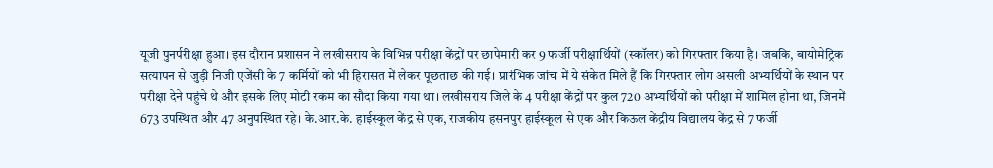यूजी पुनर्परीक्षा हुआ। इस दौरान प्रशासन ने लखीसराय के विभिन्न परीक्षा केंद्रों पर छापेमारी कर 9 फर्जी परीक्षार्थियों (स्कॉलर) को गिरफ्तार किया है। जबकि, बायोमेट्रिक सत्यापन से जुड़ी निजी एजेंसी के 7 कर्मियों को भी हिरासत में लेकर पूछताछ की गई। प्रारंभिक जांच में ये संकेत मिले हैं कि गिरफ्तार लोग असली अभ्यर्थियों के स्थान पर परीक्षा देने पहुंचे थे और इसके लिए मोटी रकम का सौदा किया गया था। लखीसराय जिले के 4 परीक्षा केंद्रों पर कुल 720 अभ्यर्थियों को परीक्षा में शामिल होना था, जिनमें 673 उपस्थित और 47 अनुपस्थित रहे। के.आर.के. हाईस्कूल केंद्र से एक, राजकीय हसनपुर हाईस्कूल से एक और किऊल केंद्रीय विद्यालय केंद्र से 7 फर्जी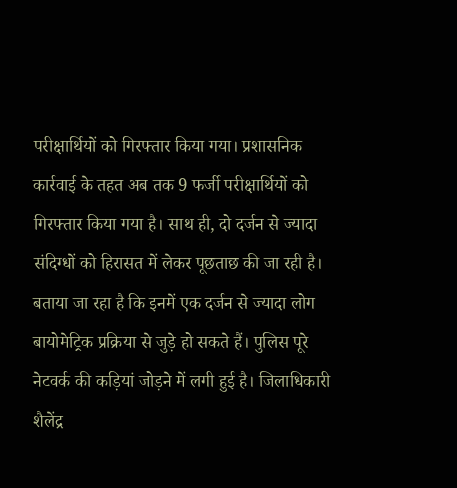परीक्षार्थियों को गिरफ्तार किया गया। प्रशासनिक कार्रवाई के तहत अब तक 9 फर्जी परीक्षार्थियों को गिरफ्तार किया गया है। साथ ही, दो दर्जन से ज्यादा संदिग्धों को हिरासत में लेकर पूछताछ की जा रही है। बताया जा रहा है कि इनमें एक दर्जन से ज्यादा लोग बायोमेट्रिक प्रक्रिया से जुड़े हो सकते हैं। पुलिस पूरे नेटवर्क की कड़ियां जोड़ने में लगी हुई है। जिलाधिकारी शैलेंद्र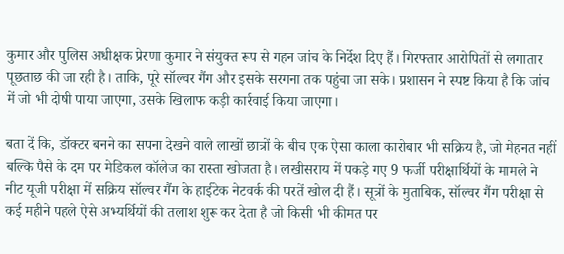कुमार और पुलिस अधीक्षक प्रेरणा कुमार ने संयुक्त रूप से गहन जांच के निर्देश दिए हैं। गिरफ्तार आरोपितों से लगातार पूछताछ की जा रही है। ताकि, पूरे सॉल्वर गैंग और इसके सरगना तक पहुंचा जा सके। प्रशासन ने स्पष्ट किया है कि जांच में जो भी दोषी पाया जाएगा, उसके खिलाफ कड़ी कार्रवाई किया जाएगा।

बता दें कि, डॉक्टर बनने का सपना देखने वाले लाखों छात्रों के बीच एक ऐसा काला कारोबार भी सक्रिय है, जो मेहनत नहीं बल्कि पैसे के दम पर मेडिकल कॉलेज का रास्ता खोजता है। लखीसराय में पकड़े गए 9 फर्जी परीक्षार्थियों के मामले ने नीट यूजी परीक्षा में सक्रिय सॉल्वर गैंग के हाईटेक नेटवर्क की परतें खोल दी हैं। सूत्रों के मुताबिक, सॉल्वर गैंग परीक्षा से कई महीने पहले ऐसे अभ्यर्थियों की तलाश शुरू कर देता है जो किसी भी कीमत पर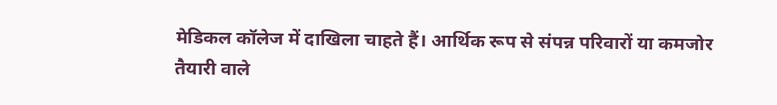मेडिकल कॉलेज में दाखिला चाहते हैं। आर्थिक रूप से संपन्न परिवारों या कमजोर तैयारी वाले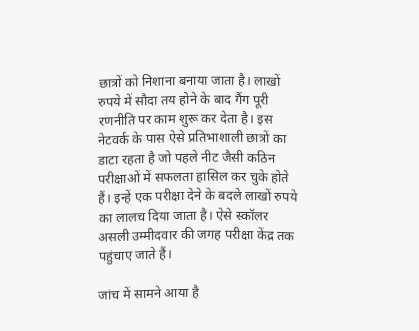छात्रों को निशाना बनाया जाता है। लाखों रुपये में सौदा तय होने के बाद गैंग पूरी रणनीति पर काम शुरू कर देता है। इस नेटवर्क के पास ऐसे प्रतिभाशाली छात्रों का डाटा रहता है जो पहले नीट जैसी कठिन परीक्षाओं में सफलता हासिल कर चुके होते हैं। इन्हें एक परीक्षा देने के बदले लाखों रुपये का लालच दिया जाता है। ऐसे स्कॉलर असली उम्मीदवार की जगह परीक्षा केंद्र तक पहुंचाए जाते हैं।

जांच में सामने आया है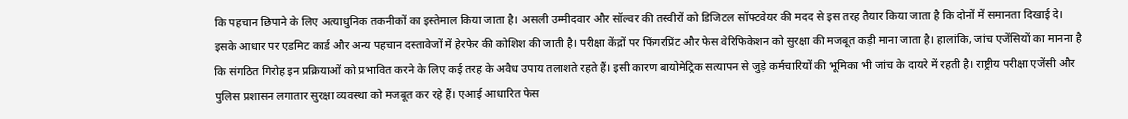कि पहचान छिपाने के लिए अत्याधुनिक तकनीकों का इस्तेमाल किया जाता है। असली उम्मीदवार और सॉल्वर की तस्वीरों को डिजिटल सॉफ्टवेयर की मदद से इस तरह तैयार किया जाता है कि दोनों में समानता दिखाई दे। इसके आधार पर एडमिट कार्ड और अन्य पहचान दस्तावेजों में हेरफेर की कोशिश की जाती है। परीक्षा केंद्रों पर फिंगरप्रिंट और फेस वेरिफिकेशन को सुरक्षा की मजबूत कड़ी माना जाता है। हालांकि, जांच एजेंसियों का मानना है कि संगठित गिरोह इन प्रक्रियाओं को प्रभावित करने के लिए कई तरह के अवैध उपाय तलाशते रहते हैं। इसी कारण बायोमेट्रिक सत्यापन से जुड़े कर्मचारियों की भूमिका भी जांच के दायरे में रहती है। राष्ट्रीय परीक्षा एजेंसी और पुलिस प्रशासन लगातार सुरक्षा व्यवस्था को मजबूत कर रहे हैं। एआई आधारित फेस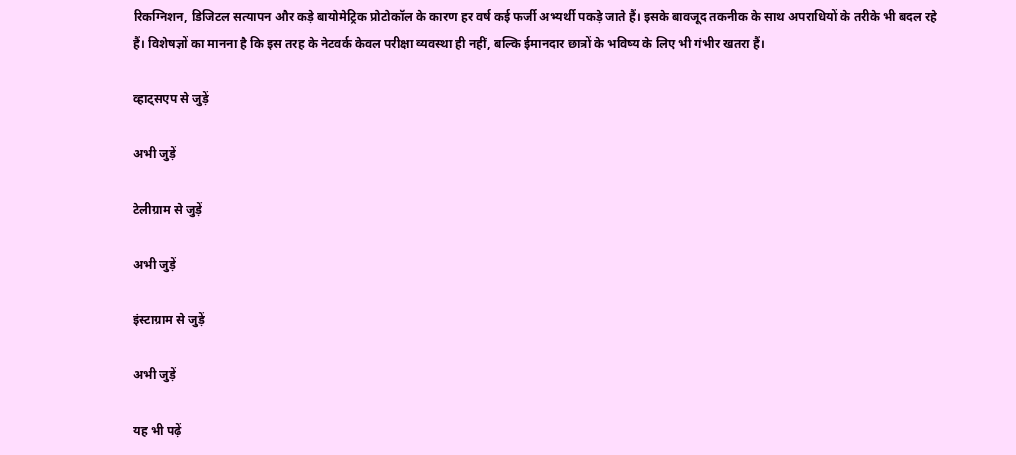रिकग्निशन, डिजिटल सत्यापन और कड़े बायोमेट्रिक प्रोटोकॉल के कारण हर वर्ष कई फर्जी अभ्यर्थी पकड़े जाते हैं। इसके बावजूद तकनीक के साथ अपराधियों के तरीके भी बदल रहे हैं। विशेषज्ञों का मानना है कि इस तरह के नेटवर्क केवल परीक्षा व्यवस्था ही नहीं, बल्कि ईमानदार छात्रों के भविष्य के लिए भी गंभीर खतरा हैं।

व्हाट्सएप से जुड़ें

अभी जुड़ें

टेलीग्राम से जुड़ें

अभी जुड़ें

इंस्टाग्राम से जुड़ें

अभी जुड़ें

यह भी पढ़ें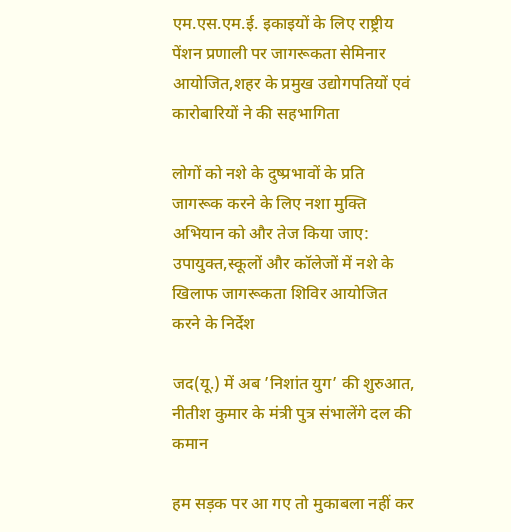एम.एस.एम.ई. इकाइयों के लिए राष्ट्रीय पेंशन प्रणाली पर जागरूकता सेमिनार आयोजित,शहर के प्रमुख उद्योगपतियों एवं कारोबारियों ने की सहभागिता

लोगों को नशे के दुष्प्रभावों के प्रति जागरूक करने के लिए नशा मुक्ति अभियान को और तेज किया जाए: उपायुक्त,स्कूलों और कॉलेजों में नशे के खिलाफ जागरूकता शिविर आयोजित करने के निर्देश

जद(यू.) में अब ’निशांत युग’ की शुरुआत, नीतीश कुमार के मंत्री पुत्र संभालेंगे दल की कमान

हम सड़क पर आ गए तो मुकाबला नहीं कर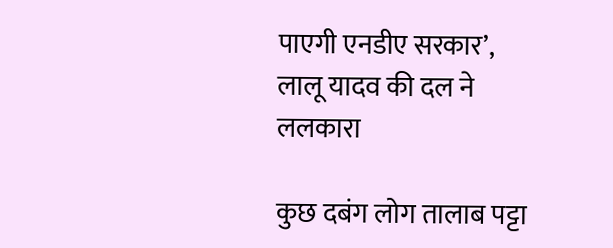पाएगी एनडीए सरकार’, लालू यादव की दल ने ललकारा

कुछ दबंग लोग तालाब पट्टा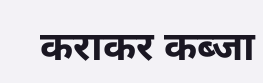कराकर कब्जा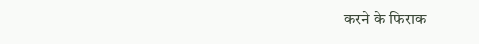करने के फिराक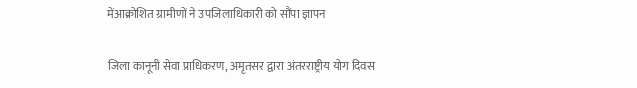मेंआक्रोशित ग्रामीणों ने उपजिलाधिकारी को सौंपा ज्ञापन

जिला कानूनी सेवा प्राधिकरण, अमृतसर द्वारा अंतरराष्ट्रीय योग दिवस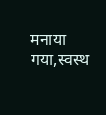मनाया गया,स्वस्थ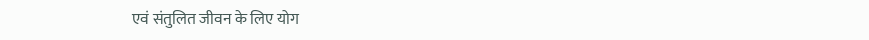एवं संतुलित जीवन के लिए योग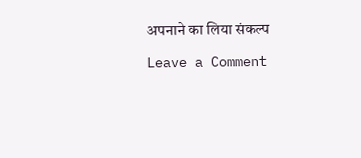अपनाने का लिया संकल्प

Leave a Comment